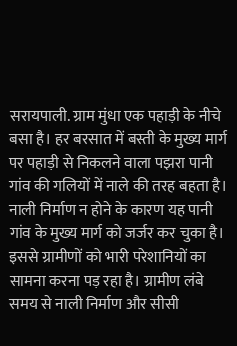सरायपाली. ग्राम मुंधा एक पहाड़ी के नीचे बसा है। हर बरसात में बस्ती के मुख्य मार्ग पर पहाड़ी से निकलने वाला पझरा पानी गांव की गलियों में नाले की तरह बहता है। नाली निर्माण न होने के कारण यह पानी गांव के मुख्य मार्ग को जर्जर कर चुका है।
इससे ग्रामीणों को भारी परेशानियों का सामना करना पड़ रहा है। ग्रामीण लंबे समय से नाली निर्माण और सीसी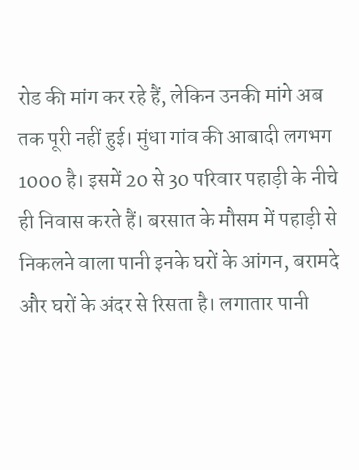रोड की मांग कर रहे हैं, लेकिन उनकी मांगे अब तक पूरी नहीं हुई। मुंधा गांव की आबादी लगभग 1000 है। इसमें 20 से 30 परिवार पहाड़ी के नीचे ही निवास करते हैं। बरसात के मौसम में पहाड़ी से निकलने वाला पानी इनके घरों के आंगन, बरामदे और घरों के अंदर से रिसता है। लगातार पानी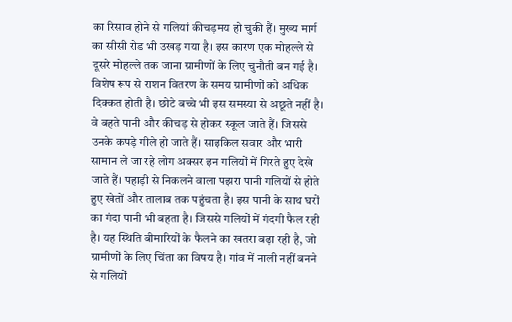का रिसाव होने से गलियां कीचड़मय हो चुकी हैं। मुख्य मार्ग का सीसी रोड भी उखड़ गया है। इस कारण एक मोहल्ले से दूसरे मोहल्ले तक जाना ग्रामीणों के लिए चुनौती बन गई है। विशेष रूप से राशन वितरण के समय ग्रामीणों को अधिक दिक्कत होती है। छोटे बच्चे भी इस समस्या से अछूते नहीं है। वे बहते पानी और कीचड़ से होकर स्कूल जाते हैं। जिससे उनके कपड़े गीले हो जाते हैं। साइकिल सवार और भारी सामान ले जा रहे लोग अक्सर इन गलियों में गिरते हुए देखे जाते हैं। पहाड़ी से निकलने वाला पझरा पानी गलियों से होते हुए खेतों और तालाब तक पहुंचता है। इस पानी के साथ घरों का गंदा पानी भी बहता है। जिससे गलियों में गंदगी फैल रही है। यह स्थिति बीमारियों के फैलने का खतरा बढ़ा रही है, जो ग्रामीणों के लिए चिंता का विषय है। गांव में नाली नहीं बनने से गलियों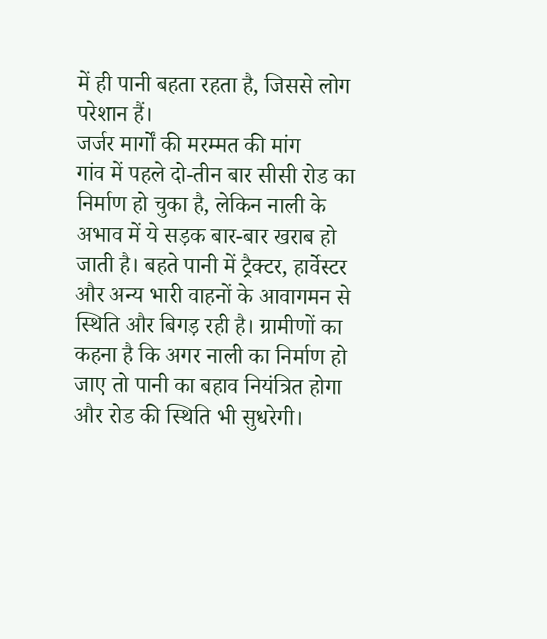में ही पानी बहता रहता है, जिससे लोग परेशान हैं।
जर्जर मार्गों की मरम्मत की मांग
गांव में पहले दो-तीन बार सीसी रोड का निर्माण हो चुका है, लेकिन नाली के अभाव में ये सड़क बार-बार खराब हो जाती है। बहते पानी में ट्रैक्टर, हार्वेस्टर और अन्य भारी वाहनों के आवागमन से स्थिति और बिगड़ रही है। ग्रामीणों का कहना है कि अगर नाली का निर्माण हो जाए तो पानी का बहाव नियंत्रित होगा
और रोड की स्थिति भी सुधरेगी।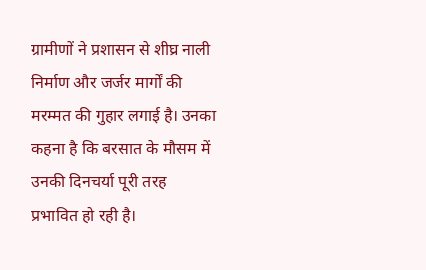ग्रामीणों ने प्रशासन से शीघ्र नाली निर्माण और जर्जर मार्गों की मरम्मत की गुहार लगाई है। उनका कहना है कि बरसात के मौसम में उनकी दिनचर्या पूरी तरह प्रभावित हो रही है।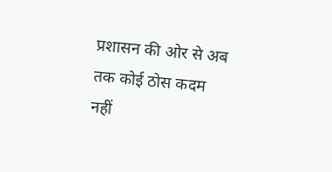प्रशासन की ओर से अब तक कोई ठोस कदम नहीं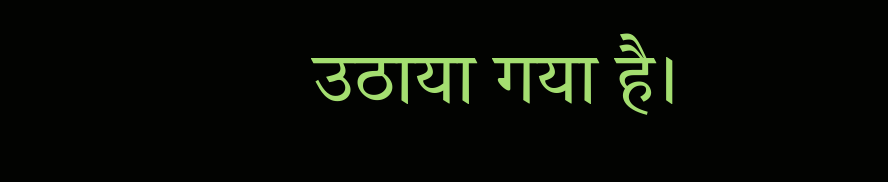उठाया गया है।